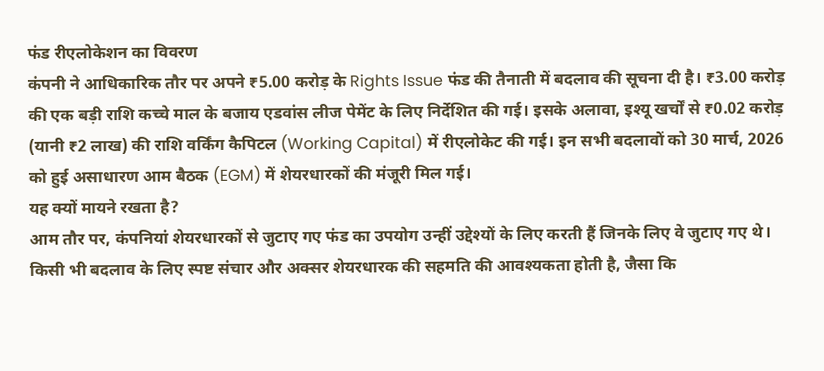फंड रीएलोकेशन का विवरण
कंपनी ने आधिकारिक तौर पर अपने ₹5.00 करोड़ के Rights Issue फंड की तैनाती में बदलाव की सूचना दी है। ₹3.00 करोड़ की एक बड़ी राशि कच्चे माल के बजाय एडवांस लीज पेमेंट के लिए निर्देशित की गई। इसके अलावा, इश्यू खर्चों से ₹0.02 करोड़ (यानी ₹2 लाख) की राशि वर्किंग कैपिटल (Working Capital) में रीएलोकेट की गई। इन सभी बदलावों को 30 मार्च, 2026 को हुई असाधारण आम बैठक (EGM) में शेयरधारकों की मंजूरी मिल गई।
यह क्यों मायने रखता है?
आम तौर पर, कंपनियां शेयरधारकों से जुटाए गए फंड का उपयोग उन्हीं उद्देश्यों के लिए करती हैं जिनके लिए वे जुटाए गए थे। किसी भी बदलाव के लिए स्पष्ट संचार और अक्सर शेयरधारक की सहमति की आवश्यकता होती है, जैसा कि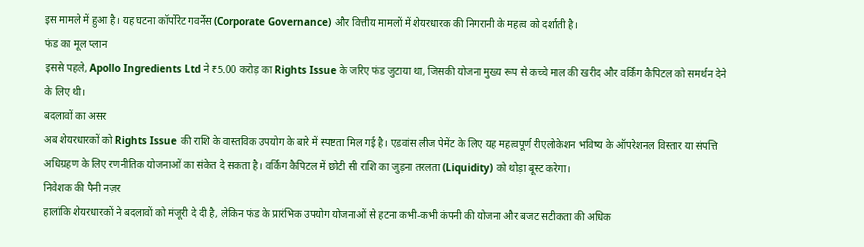इस मामले में हुआ है। यह घटना कॉर्पोरेट गवर्नेंस (Corporate Governance) और वित्तीय मामलों में शेयरधारक की निगरानी के महत्व को दर्शाती है।
फंड का मूल प्लान
इससे पहले, Apollo Ingredients Ltd ने ₹5.00 करोड़ का Rights Issue के जरिए फंड जुटाया था, जिसकी योजना मुख्य रूप से कच्चे माल की खरीद और वर्किंग कैपिटल को समर्थन देने के लिए थी।
बदलावों का असर
अब शेयरधारकों को Rights Issue की राशि के वास्तविक उपयोग के बारे में स्पष्टता मिल गई है। एडवांस लीज पेमेंट के लिए यह महत्वपूर्ण रीएलोकेशन भविष्य के ऑपरेशनल विस्तार या संपत्ति अधिग्रहण के लिए रणनीतिक योजनाओं का संकेत दे सकता है। वर्किंग कैपिटल में छोटी सी राशि का जुड़ना तरलता (Liquidity) को थोड़ा बूस्ट करेगा।
निवेशक की पैनी नज़र
हालांकि शेयरधारकों ने बदलावों को मंजूरी दे दी है, लेकिन फंड के प्रारंभिक उपयोग योजनाओं से हटना कभी-कभी कंपनी की योजना और बजट सटीकता की अधिक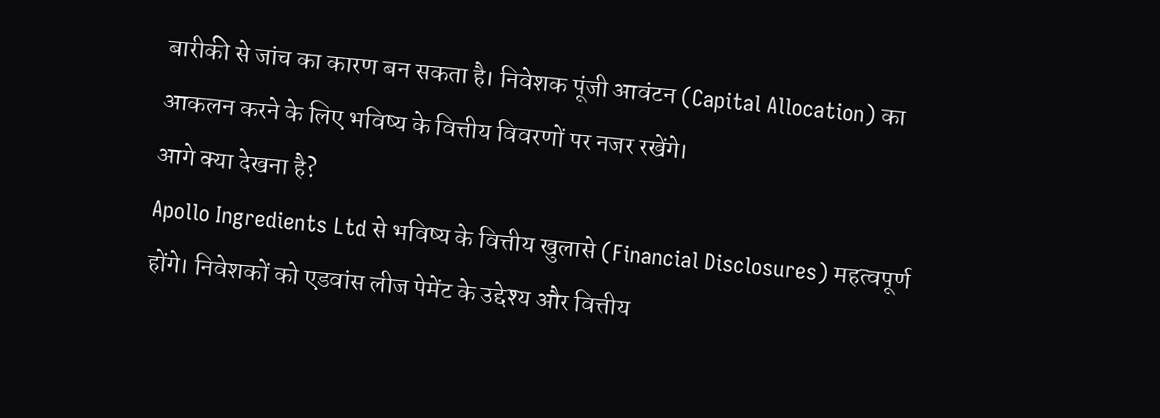बारीकी से जांच का कारण बन सकता है। निवेशक पूंजी आवंटन (Capital Allocation) का आकलन करने के लिए भविष्य के वित्तीय विवरणों पर नजर रखेंगे।
आगे क्या देखना है?
Apollo Ingredients Ltd से भविष्य के वित्तीय खुलासे (Financial Disclosures) महत्वपूर्ण होंगे। निवेशकों को एडवांस लीज पेमेंट के उद्देश्य और वित्तीय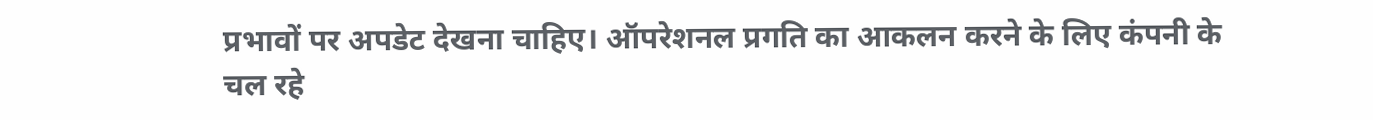प्रभावों पर अपडेट देखना चाहिए। ऑपरेशनल प्रगति का आकलन करने के लिए कंपनी के चल रहे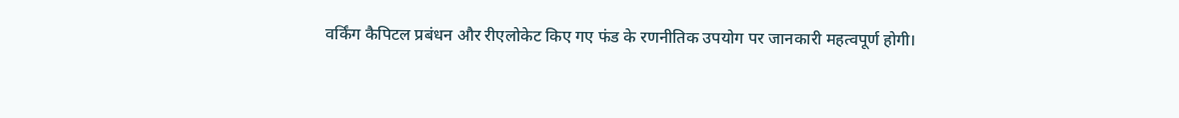वर्किंग कैपिटल प्रबंधन और रीएलोकेट किए गए फंड के रणनीतिक उपयोग पर जानकारी महत्वपूर्ण होगी।